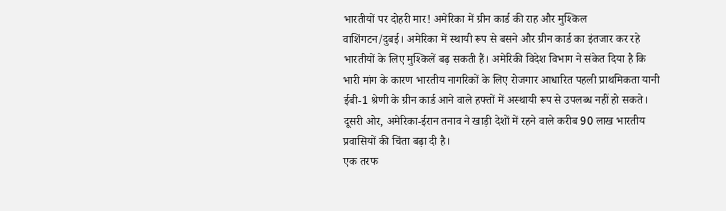भारतीयों पर दोहरी मार! अमेरिका में ग्रीन कार्ड की राह और मुश्किल
वाशिंगटन/दुबई। अमेरिका में स्थायी रूप से बसने और ग्रीन कार्ड का इंतजार कर रहे भारतीयों के लिए मुश्किलें बढ़ सकती हैं। अमेरिकी विदेश विभाग ने संकेत दिया है कि भारी मांग के कारण भारतीय नागरिकों के लिए रोजगार आधारित पहली प्राथमिकता यानी ईबी-1 श्रेणी के ग्रीन कार्ड आने वाले हफ्तों में अस्थायी रूप से उपलब्ध नहीं हो सकते। दूसरी ओर, अमेरिका-ईरान तनाव ने खाड़ी देशों में रहने वाले करीब 90 लाख भारतीय प्रवासियों की चिंता बढ़ा दी है।
एक तरफ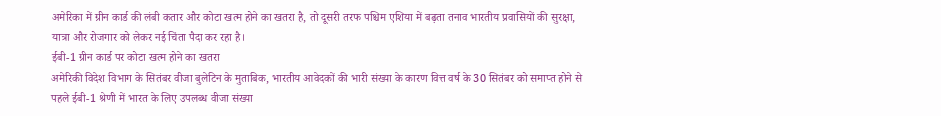अमेरिका में ग्रीन कार्ड की लंबी कतार और कोटा खत्म होने का खतरा है, तो दूसरी तरफ पश्चिम एशिया में बढ़ता तनाव भारतीय प्रवासियों की सुरक्षा, यात्रा और रोजगार को लेकर नई चिंता पैदा कर रहा है।
ईबी-1 ग्रीन कार्ड पर कोटा खत्म होने का खतरा
अमेरिकी विदेश विभाग के सितंबर वीजा बुलेटिन के मुताबिक, भारतीय आवेदकों की भारी संख्या के कारण वित्त वर्ष के 30 सितंबर को समाप्त होने से पहले ईबी-1 श्रेणी में भारत के लिए उपलब्ध वीजा संख्या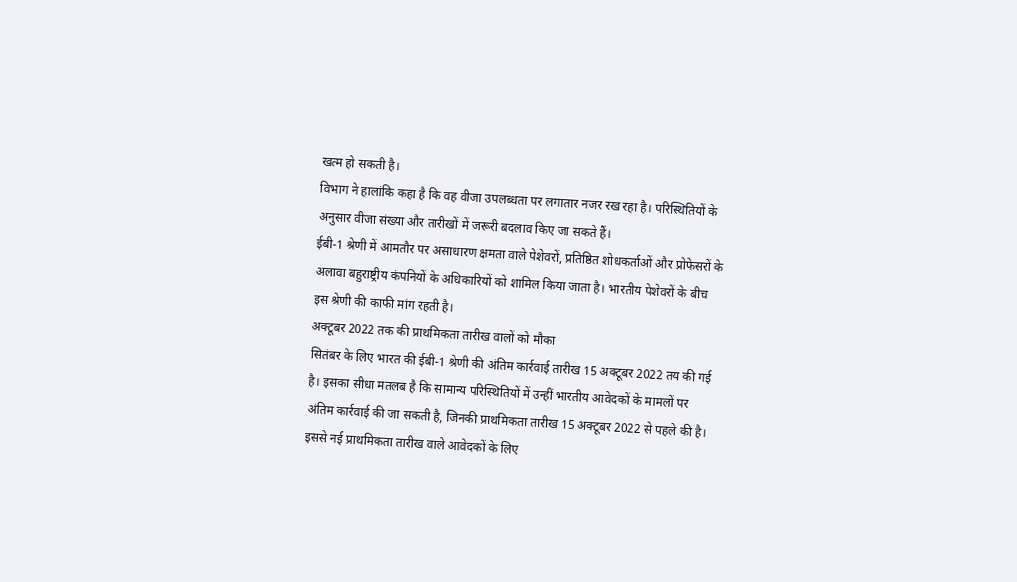खत्म हो सकती है।
विभाग ने हालांकि कहा है कि वह वीजा उपलब्धता पर लगातार नजर रख रहा है। परिस्थितियों के अनुसार वीजा संख्या और तारीखों में जरूरी बदलाव किए जा सकते हैं।
ईबी-1 श्रेणी में आमतौर पर असाधारण क्षमता वाले पेशेवरों, प्रतिष्ठित शोधकर्ताओं और प्रोफेसरों के अलावा बहुराष्ट्रीय कंपनियों के अधिकारियों को शामिल किया जाता है। भारतीय पेशेवरों के बीच इस श्रेणी की काफी मांग रहती है।
अक्टूबर 2022 तक की प्राथमिकता तारीख वालों को मौका
सितंबर के लिए भारत की ईबी-1 श्रेणी की अंतिम कार्रवाई तारीख 15 अक्टूबर 2022 तय की गई है। इसका सीधा मतलब है कि सामान्य परिस्थितियों में उन्हीं भारतीय आवेदकों के मामलों पर अंतिम कार्रवाई की जा सकती है, जिनकी प्राथमिकता तारीख 15 अक्टूबर 2022 से पहले की है।
इससे नई प्राथमिकता तारीख वाले आवेदकों के लिए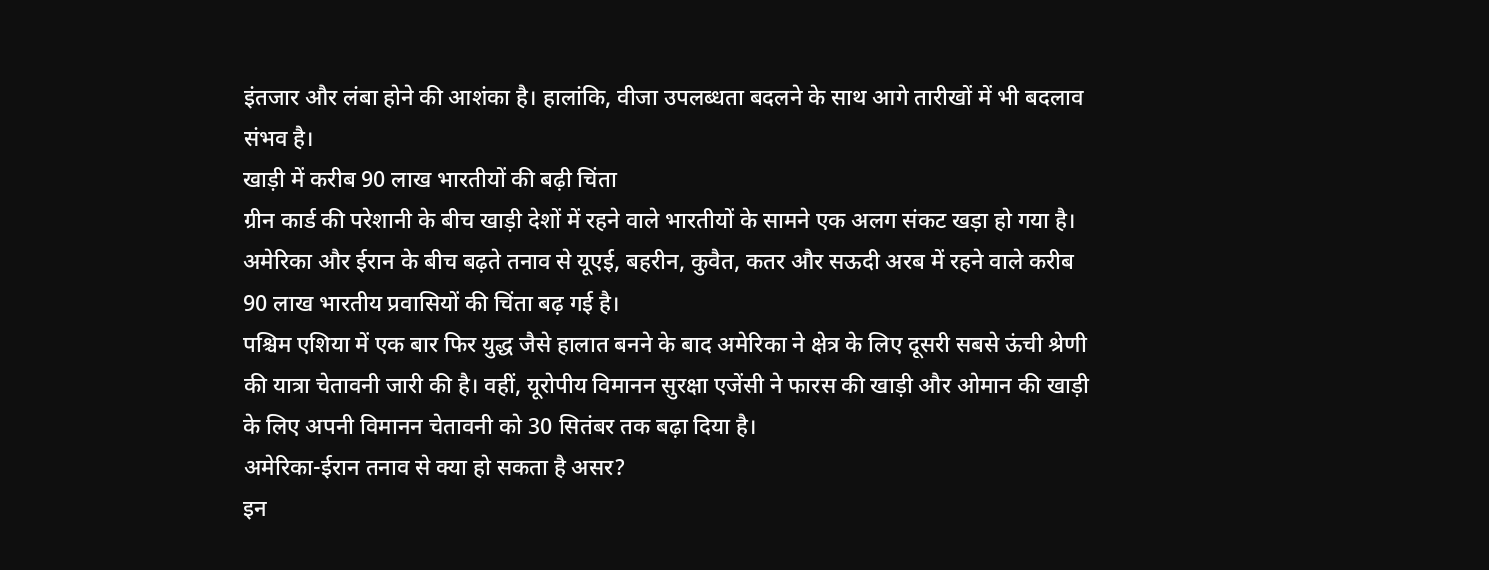इंतजार और लंबा होने की आशंका है। हालांकि, वीजा उपलब्धता बदलने के साथ आगे तारीखों में भी बदलाव संभव है।
खाड़ी में करीब 90 लाख भारतीयों की बढ़ी चिंता
ग्रीन कार्ड की परेशानी के बीच खाड़ी देशों में रहने वाले भारतीयों के सामने एक अलग संकट खड़ा हो गया है। अमेरिका और ईरान के बीच बढ़ते तनाव से यूएई, बहरीन, कुवैत, कतर और सऊदी अरब में रहने वाले करीब 90 लाख भारतीय प्रवासियों की चिंता बढ़ गई है।
पश्चिम एशिया में एक बार फिर युद्ध जैसे हालात बनने के बाद अमेरिका ने क्षेत्र के लिए दूसरी सबसे ऊंची श्रेणी की यात्रा चेतावनी जारी की है। वहीं, यूरोपीय विमानन सुरक्षा एजेंसी ने फारस की खाड़ी और ओमान की खाड़ी के लिए अपनी विमानन चेतावनी को 30 सितंबर तक बढ़ा दिया है।
अमेरिका-ईरान तनाव से क्या हो सकता है असर?
इन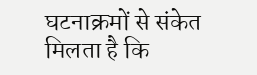घटनाक्रमों से संकेत मिलता है कि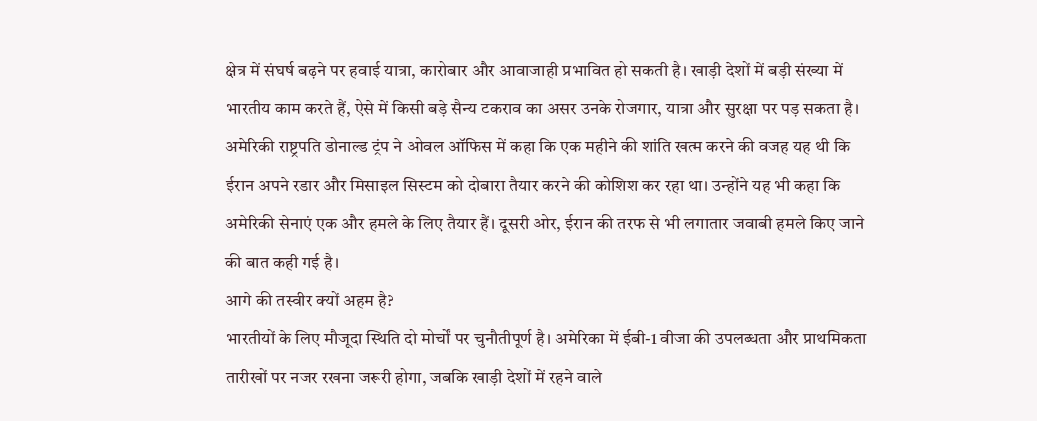क्षेत्र में संघर्ष बढ़ने पर हवाई यात्रा, कारोबार और आवाजाही प्रभावित हो सकती है। खाड़ी देशों में बड़ी संख्या में भारतीय काम करते हैं, ऐसे में किसी बड़े सैन्य टकराव का असर उनके रोजगार, यात्रा और सुरक्षा पर पड़ सकता है।
अमेरिकी राष्ट्रपति डोनाल्ड ट्रंप ने ओवल ऑफिस में कहा कि एक महीने की शांति खत्म करने की वजह यह थी कि ईरान अपने रडार और मिसाइल सिस्टम को दोबारा तैयार करने की कोशिश कर रहा था। उन्होंने यह भी कहा कि अमेरिकी सेनाएं एक और हमले के लिए तैयार हैं। दूसरी ओर, ईरान की तरफ से भी लगातार जवाबी हमले किए जाने की बात कही गई है।
आगे की तस्वीर क्यों अहम है?
भारतीयों के लिए मौजूदा स्थिति दो मोर्चों पर चुनौतीपूर्ण है। अमेरिका में ईबी-1 वीजा की उपलब्धता और प्राथमिकता तारीखों पर नजर रखना जरूरी होगा, जबकि खाड़ी देशों में रहने वाले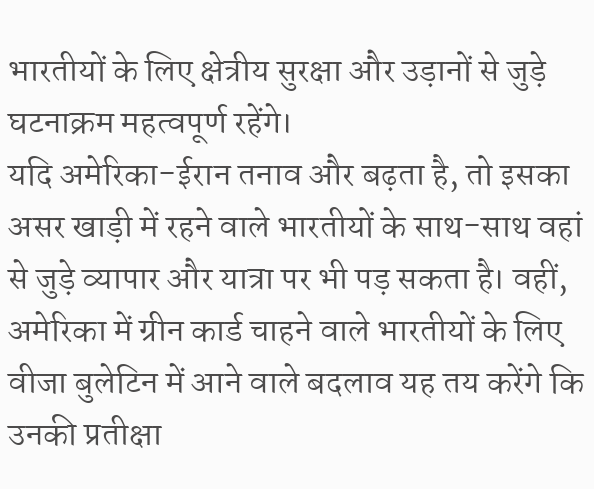भारतीयों के लिए क्षेत्रीय सुरक्षा और उड़ानों से जुड़े घटनाक्रम महत्वपूर्ण रहेंगे।
यदि अमेरिका-ईरान तनाव और बढ़ता है, तो इसका असर खाड़ी में रहने वाले भारतीयों के साथ-साथ वहां से जुड़े व्यापार और यात्रा पर भी पड़ सकता है। वहीं, अमेरिका में ग्रीन कार्ड चाहने वाले भारतीयों के लिए वीजा बुलेटिन में आने वाले बदलाव यह तय करेंगे कि उनकी प्रतीक्षा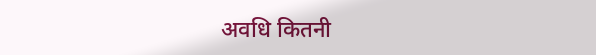अवधि कितनी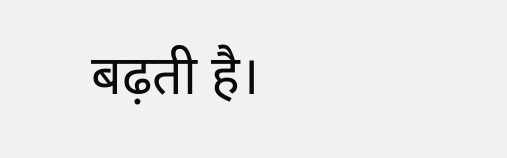बढ़ती है।